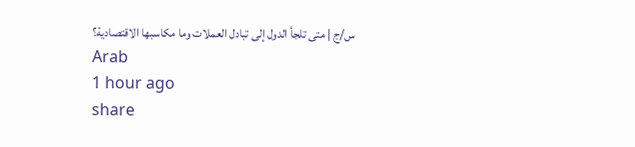س/ج | متى تلجأ الدول إلى تبادل العملات وما مكاسبها الاقتصادية؟
Arab
1 hour ago
share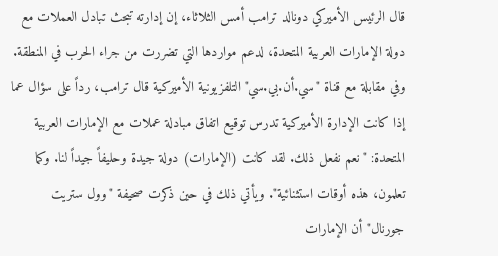قال الرئيس الأميركي دونالد ترامب أمس الثلاثاء، إن إدارته تبحث تبادل العملات مع دولة الإمارات العربية المتحدة، لدعم مواردها التي تضررت من جراء الحرب في المنطقة. وفي مقابلة مع قناة "سي.أن.بي.سي" التلفزيونية الأميركية قال ترامب، رداً على سؤال عما إذا كانت الإدارة الأميركية تدرس توقيع اتفاق مبادلة عملات مع الإمارات العربية المتحدة: "نعم نفعل ذلك. لقد كانت (الإمارات) دولة جيدة وحليفاً جيداً لنا. وكما تعلمون، هذه أوقات استثنائية". ويأتي ذلك في حين ذكرت صحيفة "وول ستريت جورنال" أن الإمارات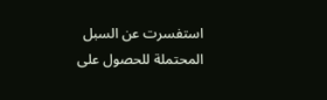استفسرت عن السبل المحتملة للحصول على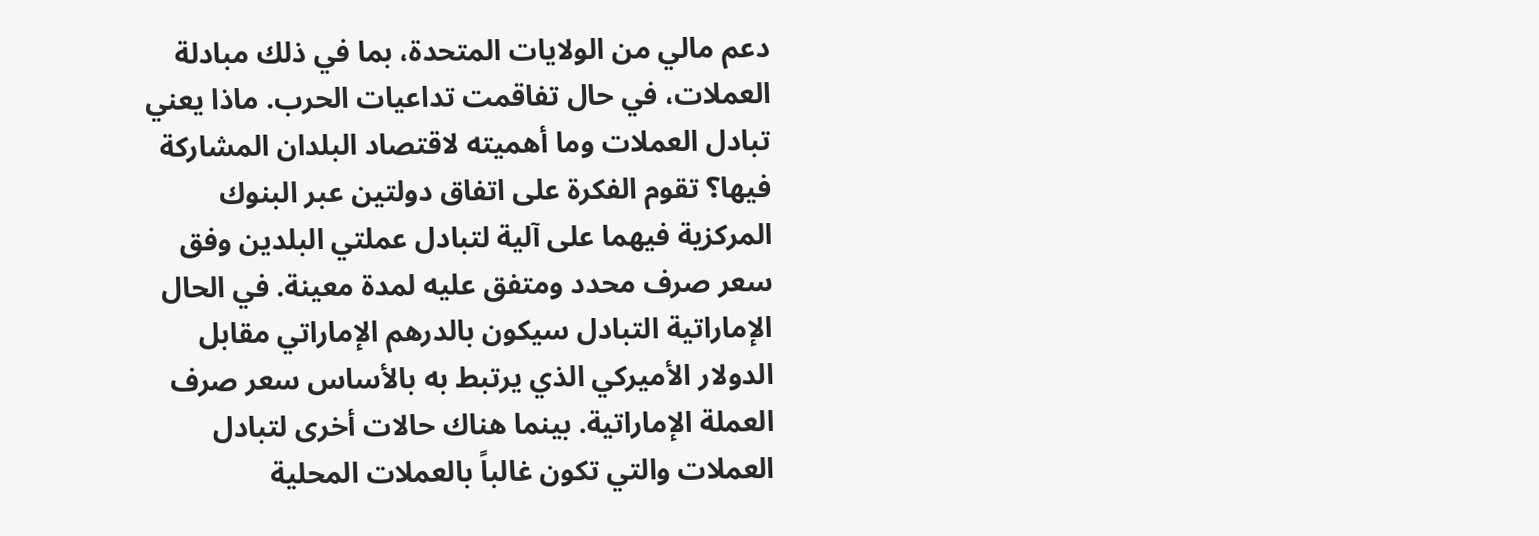دعم مالي من الولايات المتحدة، بما في ذلك مبادلة العملات، في حال تفاقمت تداعيات الحرب. ماذا يعني تبادل العملات وما أهميته لاقتصاد البلدان المشاركة فيها؟ تقوم الفكرة على اتفاق دولتين عبر البنوك المركزية فيهما على آلية لتبادل عملتي البلدين وفق سعر صرف محدد ومتفق عليه لمدة معينة. في الحال الإماراتية التبادل سيكون بالدرهم الإماراتي مقابل الدولار الأميركي الذي يرتبط به بالأساس سعر صرف العملة الإماراتية. بينما هناك حالات أخرى لتبادل العملات والتي تكون غالباً بالعملات المحلية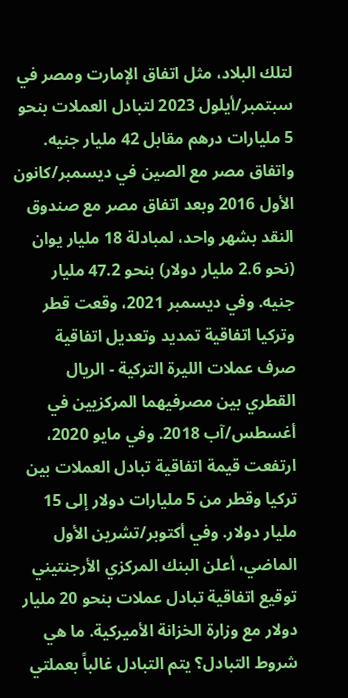لتلك البلاد، مثل اتفاق الإمارت ومصر في سبتمبر/أيلول 2023 لتبادل العملات بنحو 5 مليارات درهم مقابل 42 مليار جنيه. واتفاق مصر مع الصين في ديسمبر/كانون الأول 2016 وبعد اتفاق مصر مع صندوق النقد بشهر واحد، لمبادلة 18 مليار يوان (نحو 2.6 مليار دولار) بنحو 47.2 مليار جنيه. وفي ديسمبر 2021، وقعت قطر وتركيا اتفاقية تمديد وتعديل اتفاقية صرف عملات الليرة التركية - الريال القطري بين مصرفيهما المركزيين في أغسطس/آب 2018. وفي مايو 2020، ارتفعت قيمة اتفاقية تبادل العملات بين تركيا وقطر من 5 مليارات دولار إلى 15 مليار دولار. وفي أكتوبر/تشرين الأول الماضي، أعلن البنك المركزي الأرجنتيني توقيع اتفاقية تبادل عملات بنحو 20 مليار دولار مع وزارة الخزانة الأميركية. ما هي شروط التبادل؟ يتم التبادل غالباً بعملتي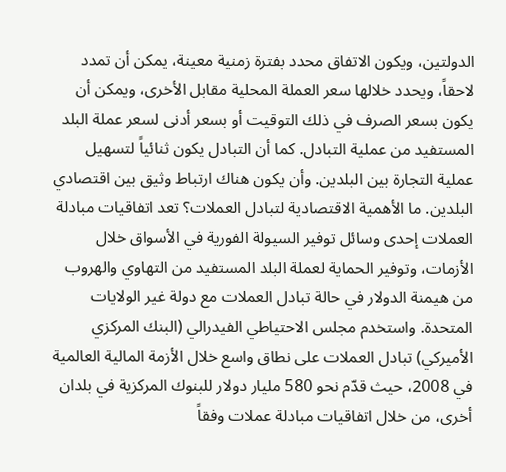الدولتين، ويكون الاتفاق محدد بفترة زمنية معينة، يمكن أن تمدد لاحقاً، ويحدد خلالها سعر العملة المحلية مقابل الأخرى، ويمكن أن يكون بسعر الصرف في ذلك التوقيت أو بسعر أدنى لسعر عملة البلد المستفيد من عملية التبادل. كما أن التبادل يكون ثنائياً لتسهيل عملية التجارة بين البلدين. وأن يكون هناك ارتباط وثيق بين اقتصادي البلدين. ما الأهمية الاقتصادية لتبادل العملات؟ تعد اتفاقيات مبادلة العملات إحدى وسائل توفير السيولة الفورية في الأسواق خلال الأزمات، وتوفير الحماية لعملة البلد المستفيد من التهاوي والهروب من هيمنة الدولار في حالة تبادل العملات مع دولة غير الولايات المتحدة. واستخدم مجلس الاحتياطي الفيدرالي (البنك المركزي الأميركي) تبادل العملات على نطاق واسع خلال الأزمة المالية العالمية في 2008، حيث قدّم نحو 580 مليار دولار للبنوك المركزية في بلدان أخرى، من خلال اتفاقيات مبادلة عملات وفقاً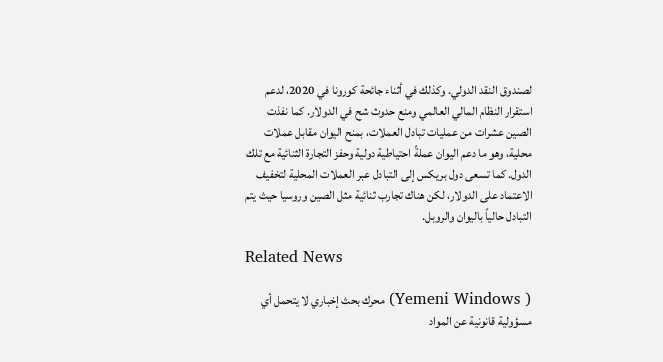لصندوق النقد الدولي. وكذلك في أثناء جائحة كورونا في 2020، لدعم استقرار النظام المالي العالمي ومنع حدوث شح في الدولار. كما نفذت الصين عشرات من عمليات تبادل العملات، بمنح اليوان مقابل عملات محلية، وهو ما دعم اليوان عملةً احتياطية دولية وحفز التجارة الثنائية مع تلك الدول. كما تسعى دول بريكس إلى التبادل عبر العملات المحلية لتخفيف الاعتماد على الدولار، لكن هناك تجارب ثنائية مثل الصين وروسيا حيث يتم التبادل حالياً باليوان والروبل.

Related News

( Yemeni Windows) محرك بحث إخباري لا يتحمل أي مسؤولية قانونية عن المواد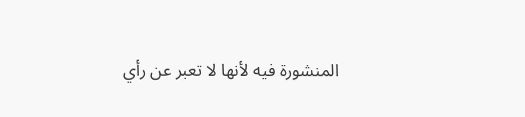المنشورة فيه لأنها لا تعبر عن رأي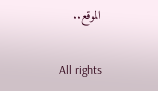الموقع..

All rights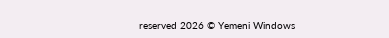reserved 2026 © Yemeni Windows